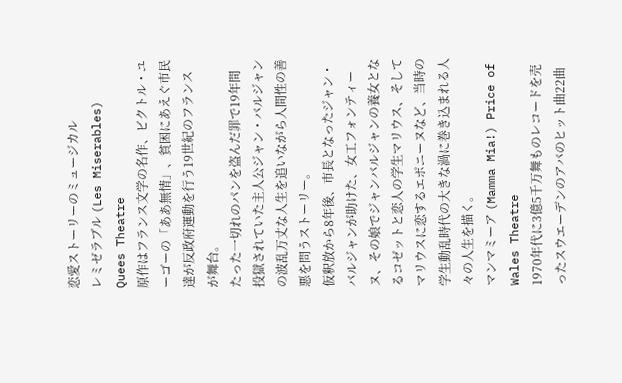恋愛ストーリーのミュージカル
レミゼラブル (Les Miserables) Quees Theatre
原作はフランス文学の名作、ビクトル・ユーゴーの「ああ無情」、貧困にあえぐ市民達が反政府運動を行う19世紀のフランスが舞台。
たった一切れのパンを盗んだ罪で19年間投獄されていた主人公ジャン・バルジャンの波乱万丈な人生を追いながら人間性の善悪を問うストーリー。
仮釈放から8年後、市長となったジャン・バルジャンが助けた、女工フォンティーヌ、その娘でジャンバルジャンの養女となるコゼットと恋人の学生マリウス、そしてマリウスに恋するエポニーヌなど、当時の学生動乱時代の大きな渦に巻き込まれる人々の人生を描く。
マンマミーア (Mamma Mia!) Price of Wales Theatre
1970年代に3億5千万舞ものレコードを売ったスウエーデンのアバのヒット曲22曲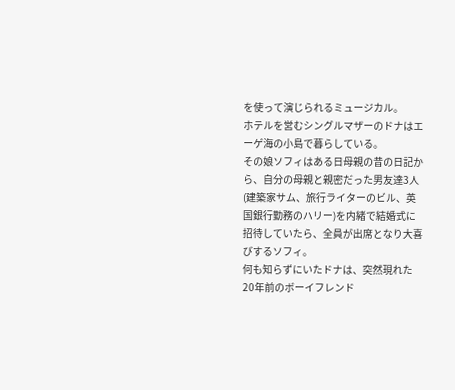を使って演じられるミュージカル。
ホテルを営むシングルマザーのドナはエーゲ海の小島で暮らしている。
その娘ソフィはある日母親の昔の日記から、自分の母親と親密だった男友達3人(建築家サム、旅行ライターのビル、英国銀行勤務のハリー)を内緒で結婚式に招待していたら、全員が出席となり大喜びするソフィ。
何も知らずにいたドナは、突然現れた20年前のボーイフレンド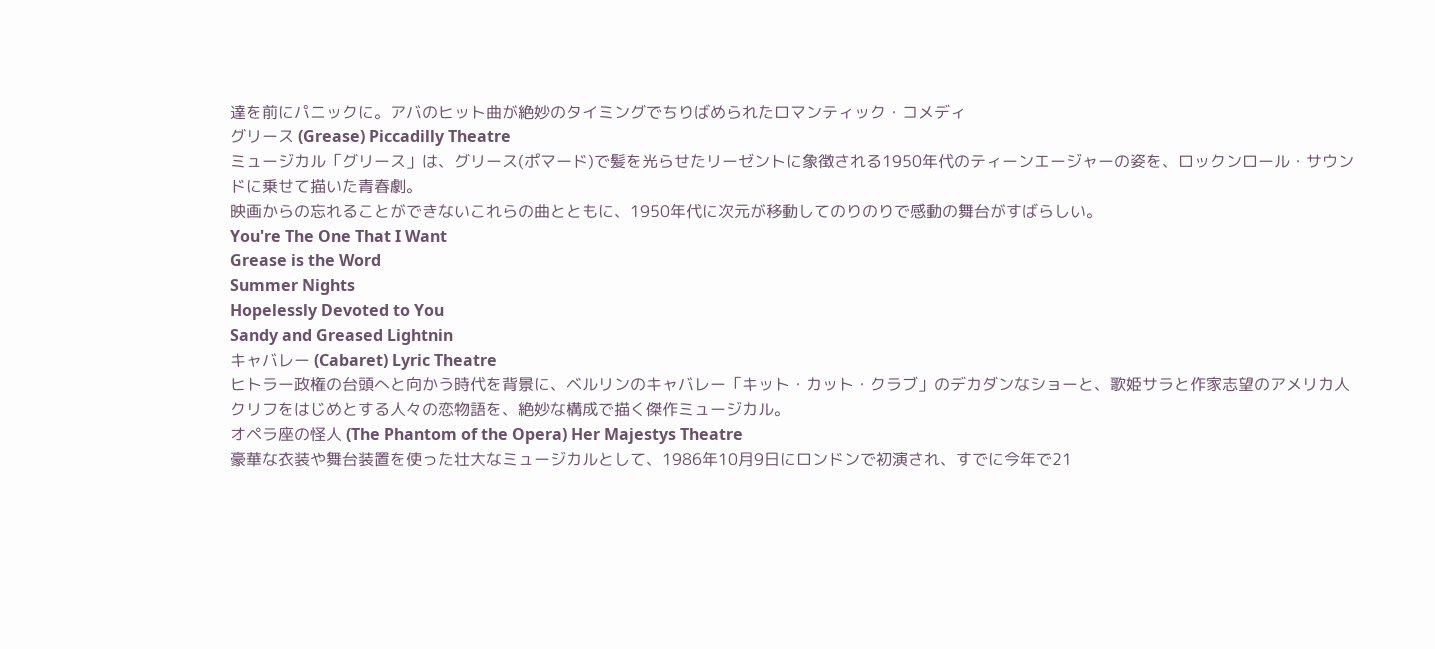達を前にパニックに。アバのヒット曲が絶妙のタイミングでちりばめられたロマンティック・コメディ
グリース (Grease) Piccadilly Theatre
ミュージカル「グリース」は、グリース(ポマード)で髪を光らせたリーゼントに象徴される1950年代のティーンエージャーの姿を、ロックンロール・サウンドに乗せて描いた青春劇。
映画からの忘れることができないこれらの曲とともに、1950年代に次元が移動してのりのりで感動の舞台がすばらしい。
You're The One That I Want
Grease is the Word
Summer Nights
Hopelessly Devoted to You
Sandy and Greased Lightnin
キャバレー (Cabaret) Lyric Theatre
ヒトラー政権の台頭へと向かう時代を背景に、ベルリンのキャバレー「キット・カット・クラブ」のデカダンなショーと、歌姫サラと作家志望のアメリカ人クリフをはじめとする人々の恋物語を、絶妙な構成で描く傑作ミュージカル。
オペラ座の怪人 (The Phantom of the Opera) Her Majestys Theatre
豪華な衣装や舞台装置を使った壮大なミュージカルとして、1986年10月9日にロンドンで初演され、すでに今年で21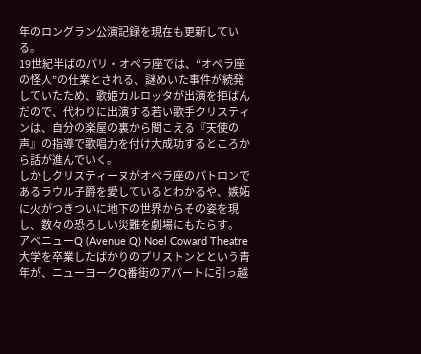年のロングラン公演記録を現在も更新している。
19世紀半ばのパリ・オペラ座では、“オペラ座の怪人”の仕業とされる、謎めいた事件が続発していたため、歌姫カルロッタが出演を拒ばんだので、代わりに出演する若い歌手クリスティンは、自分の楽屋の裏から聞こえる『天使の声』の指導で歌唱力を付け大成功するところから話が進んでいく。
しかしクリスティーヌがオペラ座のパトロンであるラウル子爵を愛しているとわかるや、嫉妬に火がつきついに地下の世界からその姿を現し、数々の恐ろしい災難を劇場にもたらす。
アベニューQ (Avenue Q) Noel Coward Theatre
大学を卒業したばかりのプリストンとという青年が、ニューヨークQ番街のアパートに引っ越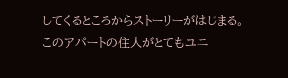してくるところからストーリーがはじまる。
このアパートの住人がとてもユニ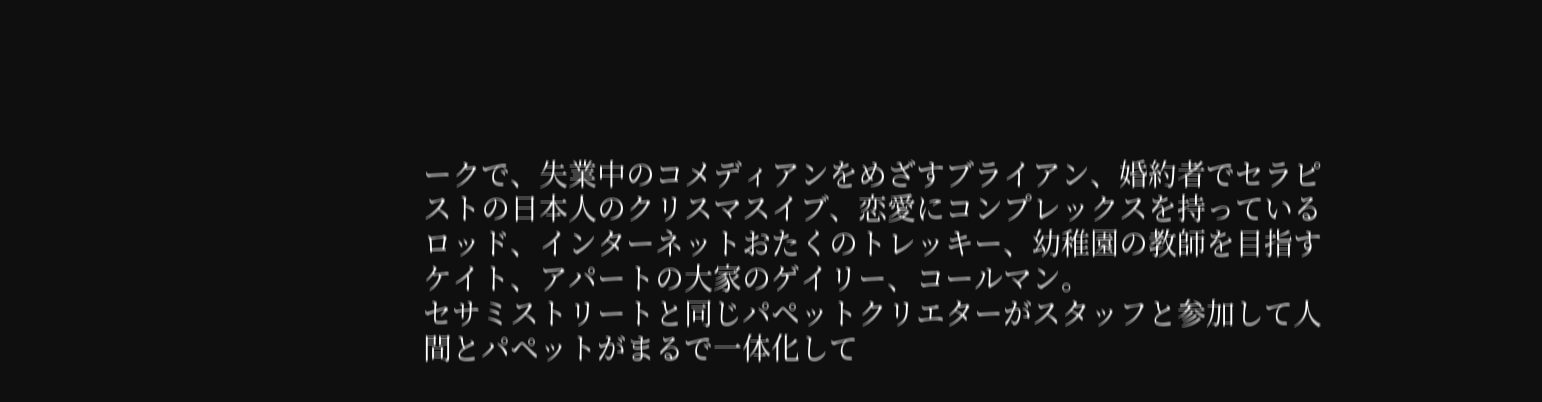ークで、失業中のコメディアンをめざすブライアン、婚約者でセラピストの日本人のクリスマスイブ、恋愛にコンプレックスを持っているロッド、インターネットおたくのトレッキー、幼稚園の教師を目指すケイト、アパートの大家のゲイリー、コールマン。
セサミストリートと同じパペットクリエターがスタッフと参加して人間とパペットがまるで一体化して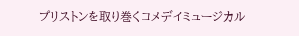プリストンを取り巻くコメデイミュージカル